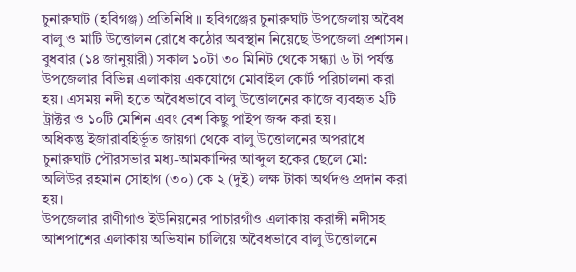চুনারুঘাট (হবিগঞ্জ) প্রতিনিধি ॥ হবিগঞ্জের চুনারুঘাট উপজেলায় অবৈধ বালু ও মাটি উত্তোলন রোধে কঠোর অবস্থান নিয়েছে উপজেলা প্রশাসন।
বুধবার (১৪ জানুয়ারী) সকাল ১০টা ৩০ মিনিট থেকে সন্ধ্যা ৬ টা পর্যন্ত উপজেলার বিভিন্ন এলাকায় একযোগে মোবাইল কোর্ট পরিচালনা করা হয়। এসময় নদী হতে অবৈধভাবে বালু উত্তোলনের কাজে ব্যবহৃত ২টি ট্রাক্টর ও ১০টি মেশিন এবং বেশ কিছু পাইপ জব্দ করা হয়।
অধিকন্তু ইজারাবহির্ভূত জায়গা থেকে বালু উত্তোলনের অপরাধে চুনারুঘাট পৌরসভার মধ্য-আমকান্দির আব্দুল হকের ছেলে মো: অলিউর রহমান সোহাগ (৩০) কে ২ (দুই) লক্ষ টাকা অর্থদণ্ড প্রদান করা হয়।
উপজেলার রাণীগাও ইউনিয়নের পাচারগাঁও এলাকায় করাঙ্গী নদীসহ আশপাশের এলাকায় অভিযান চালিয়ে অবৈধভাবে বালু উত্তোলনে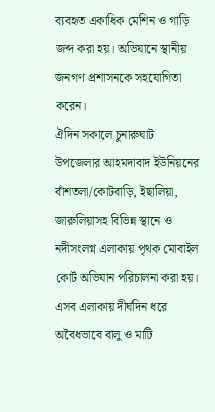ব্যবহৃত একাধিক মেশিন ও গাড়ি জব্দ করা হয়। অভিযানে স্থানীয় জনগণ প্রশাসনকে সহযোগিতা করেন।
ঐদিন সকালে চুনারুঘাট উপজেলার আহমদাবাদ ইউনিয়নের বাঁশতলা/কোটবাড়ি, ইছালিয়া, জারুলিয়াসহ বিভিন্ন স্থানে ও নদীসংলগ্ন এলাকায় পৃথক মোবাইল কোর্ট অভিযান পরিচালনা করা হয়। এসব এলাকায় দীর্ঘদিন ধরে অবৈধভাবে বালু ও মাটি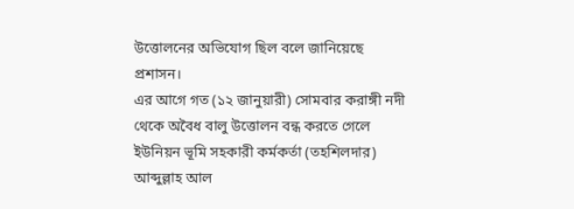উত্তোলনের অভিযোগ ছিল বলে জানিয়েছে প্রশাসন।
এর আগে গত (১২ জানুয়ারী) সোমবার করাঙ্গী নদী থেকে অবৈধ বালু উত্তোলন বন্ধ করতে গেলে ইউনিয়ন ভূমি সহকারী কর্মকর্তা (তহশিলদার) আব্দুল্লাহ আল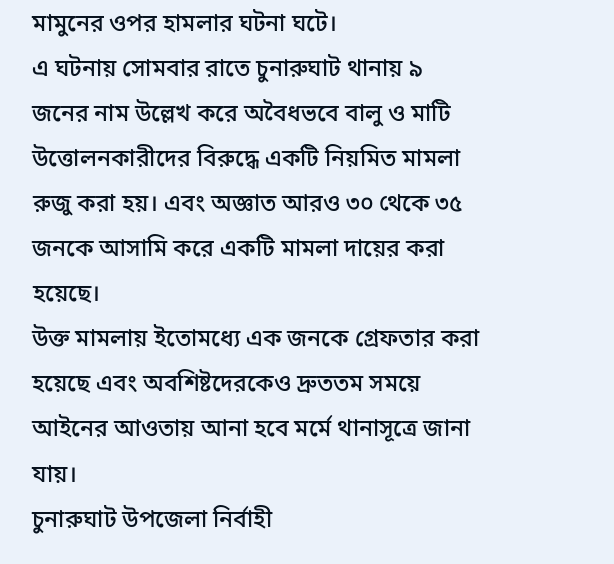মামুনের ওপর হামলার ঘটনা ঘটে।
এ ঘটনায় সোমবার রাতে চুনারুঘাট থানায় ৯ জনের নাম উল্লেখ করে অবৈধভবে বালু ও মাটি উত্তোলনকারীদের বিরুদ্ধে একটি নিয়মিত মামলা রুজু করা হয়। এবং অজ্ঞাত আরও ৩০ থেকে ৩৫ জনকে আসামি করে একটি মামলা দায়ের করা হয়েছে।
উক্ত মামলায় ইতোমধ্যে এক জনকে গ্রেফতার করা হয়েছে এবং অবশিষ্টদেরকেও দ্রুততম সময়ে আইনের আওতায় আনা হবে মর্মে থানাসূত্রে জানা যায়।
চুনারুঘাট উপজেলা নির্বাহী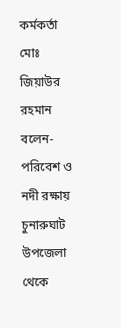কর্মকর্তা মোঃ জিয়াউর রহমান বলেন- পরিবেশ ও নদী রক্ষায় চুনারুঘাট উপজেলা থেকে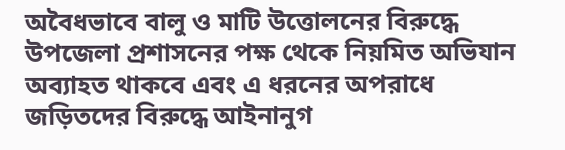অবৈধভাবে বালু ও মাটি উত্তোলনের বিরুদ্ধে উপজেলা প্রশাসনের পক্ষ থেকে নিয়মিত অভিযান অব্যাহত থাকবে এবং এ ধরনের অপরাধে জড়িতদের বিরুদ্ধে আইনানুগ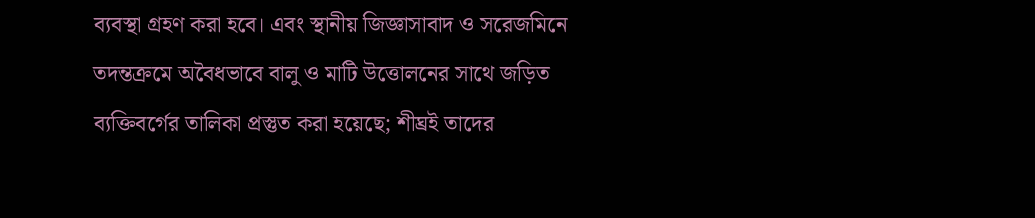ব্যবস্থা গ্রহণ করা হবে। এবং স্থানীয় জিজ্ঞাসাবাদ ও সরেজমিনে তদন্তক্রমে অবৈধভাবে বালু ও মাটি উত্তোলনের সাথে জড়িত ব্যক্তিবর্গের তালিকা প্রস্তুত করা হয়েছে; শীঘ্রই তাদের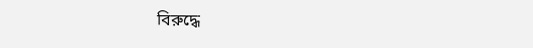বিরুদ্ধে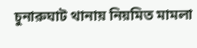চুনারুঘাট থানায় নিয়মিত মামলা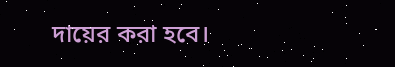দায়ের করা হবে।